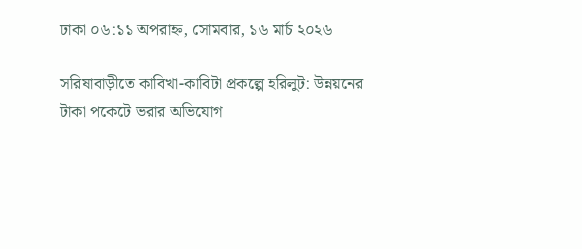ঢাকা ০৬:১১ অপরাহ্ন, সোমবার, ১৬ মার্চ ২০২৬

সরিষাবাড়ীতে কাবিখা-কাবিটা প্রকল্পে হরিলুট: উন্নয়নের টাকা পকেটে ভরার অভিযোগ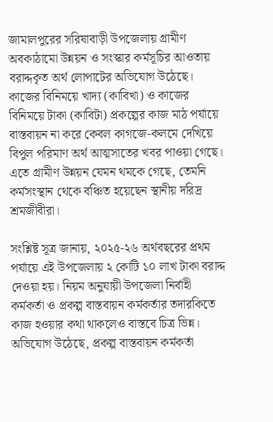জামালপুরের সরিষাবাড়ী উপজেলায় গ্রামীণ অবকাঠামো উন্নয়ন ও সংস্কার কর্মসূচির আওতায় বরাদ্দকৃত অর্থ লোপাটের অভিযোগ উঠেছে। কাজের বিনিময়ে খাদ্য (কাবিখা) ও কাজের বিনিময়ে টাকা (কাবিটা) প্রকল্পের কাজ মাঠ পর্যায়ে বাস্তবায়ন না করে কেবল কাগজে-কলমে দেখিয়ে বিপুল পরিমাণ অর্থ আত্মসাতের খবর পাওয়া গেছে। এতে গ্রামীণ উন্নয়ন যেমন থমকে গেছে, তেমনি কর্মসংস্থান থেকে বঞ্চিত হয়েছেন স্থানীয় দরিদ্র শ্রমজীবীরা।

সংশ্লিষ্ট সূত্র জানায়, ২০২৫-২৬ অর্থবছরের প্রথম পর্যায়ে এই উপজেলায় ২ কোটি ১০ লাখ টাকা বরাদ্দ দেওয়া হয়। নিয়ম অনুযায়ী উপজেলা নির্বাহী কর্মকর্তা ও প্রকল্প বাস্তবায়ন কর্মকর্তার তদারকিতে কাজ হওয়ার কথা থাকলেও বাস্তবে চিত্র ভিন্ন। অভিযোগ উঠেছে, প্রকল্প বাস্তবায়ন কর্মকর্তা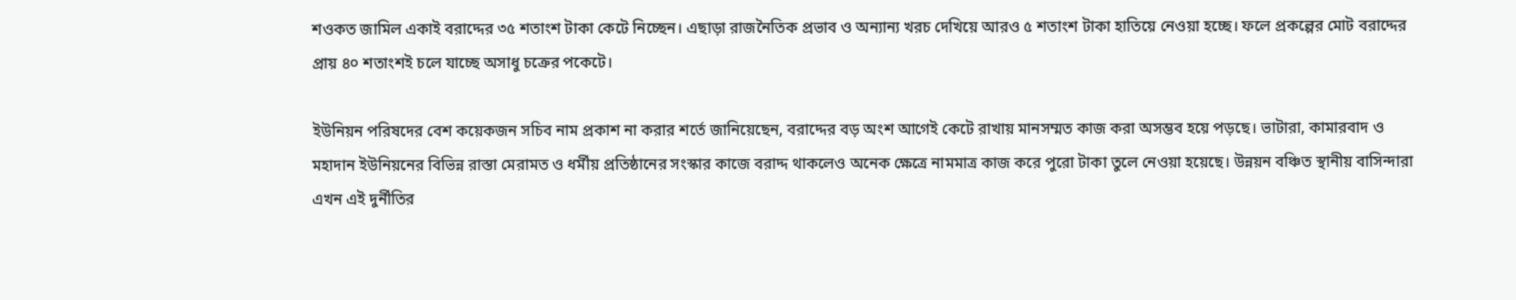শওকত জামিল একাই বরাদ্দের ৩৫ শতাংশ টাকা কেটে নিচ্ছেন। এছাড়া রাজনৈতিক প্রভাব ও অন্যান্য খরচ দেখিয়ে আরও ৫ শতাংশ টাকা হাতিয়ে নেওয়া হচ্ছে। ফলে প্রকল্পের মোট বরাদ্দের প্রায় ৪০ শতাংশই চলে যাচ্ছে অসাধু চক্রের পকেটে।

ইউনিয়ন পরিষদের বেশ কয়েকজন সচিব নাম প্রকাশ না করার শর্তে জানিয়েছেন, বরাদ্দের বড় অংশ আগেই কেটে রাখায় মানসম্মত কাজ করা অসম্ভব হয়ে পড়ছে। ভাটারা, কামারবাদ ও মহাদান ইউনিয়নের বিভিন্ন রাস্তা মেরামত ও ধর্মীয় প্রতিষ্ঠানের সংস্কার কাজে বরাদ্দ থাকলেও অনেক ক্ষেত্রে নামমাত্র কাজ করে পুরো টাকা তুলে নেওয়া হয়েছে। উন্নয়ন বঞ্চিত স্থানীয় বাসিন্দারা এখন এই দুর্নীতির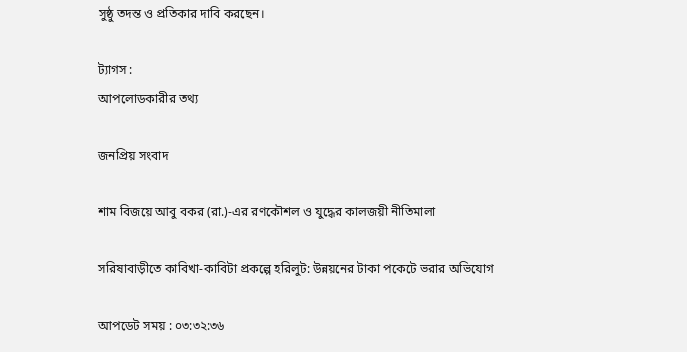সুষ্ঠু তদন্ত ও প্রতিকার দাবি করছেন।

ট্যাগস :
আপলোডকারীর তথ্য

জনপ্রিয় সংবাদ

শাম বিজয়ে আবু বকর (রা.)-এর রণকৌশল ও যুদ্ধের কালজয়ী নীতিমালা

সরিষাবাড়ীতে কাবিখা-কাবিটা প্রকল্পে হরিলুট: উন্নয়নের টাকা পকেটে ভরার অভিযোগ

আপডেট সময় : ০৩:৩২:৩৬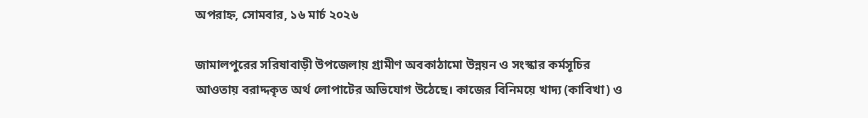অপরাহ্ন, সোমবার, ১৬ মার্চ ২০২৬

জামালপুরের সরিষাবাড়ী উপজেলায় গ্রামীণ অবকাঠামো উন্নয়ন ও সংস্কার কর্মসূচির আওতায় বরাদ্দকৃত অর্থ লোপাটের অভিযোগ উঠেছে। কাজের বিনিময়ে খাদ্য (কাবিখা) ও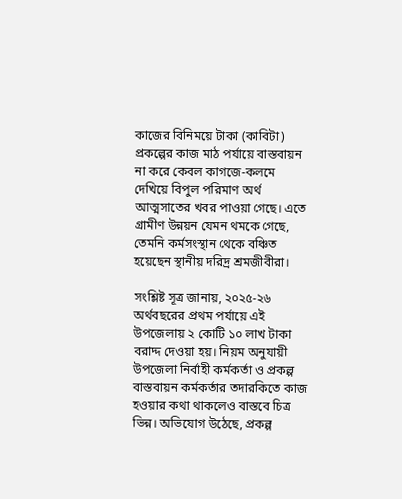কাজের বিনিময়ে টাকা (কাবিটা) প্রকল্পের কাজ মাঠ পর্যায়ে বাস্তবায়ন না করে কেবল কাগজে-কলমে দেখিয়ে বিপুল পরিমাণ অর্থ আত্মসাতের খবর পাওয়া গেছে। এতে গ্রামীণ উন্নয়ন যেমন থমকে গেছে, তেমনি কর্মসংস্থান থেকে বঞ্চিত হয়েছেন স্থানীয় দরিদ্র শ্রমজীবীরা।

সংশ্লিষ্ট সূত্র জানায়, ২০২৫-২৬ অর্থবছরের প্রথম পর্যায়ে এই উপজেলায় ২ কোটি ১০ লাখ টাকা বরাদ্দ দেওয়া হয়। নিয়ম অনুযায়ী উপজেলা নির্বাহী কর্মকর্তা ও প্রকল্প বাস্তবায়ন কর্মকর্তার তদারকিতে কাজ হওয়ার কথা থাকলেও বাস্তবে চিত্র ভিন্ন। অভিযোগ উঠেছে, প্রকল্প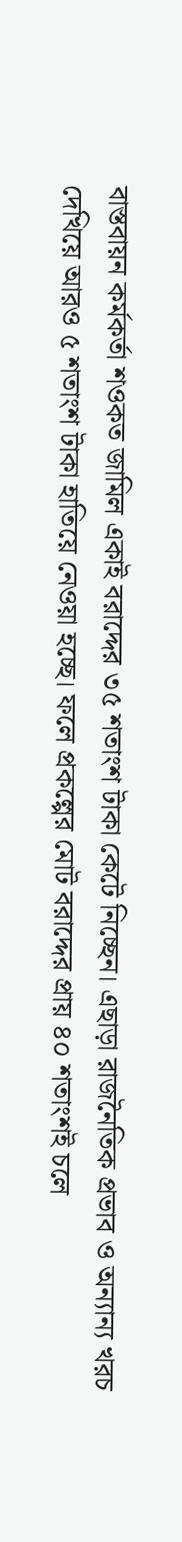বাস্তবায়ন কর্মকর্তা শওকত জামিল একাই বরাদ্দের ৩৫ শতাংশ টাকা কেটে নিচ্ছেন। এছাড়া রাজনৈতিক প্রভাব ও অন্যান্য খরচ দেখিয়ে আরও ৫ শতাংশ টাকা হাতিয়ে নেওয়া হচ্ছে। ফলে প্রকল্পের মোট বরাদ্দের প্রায় ৪০ শতাংশই চলে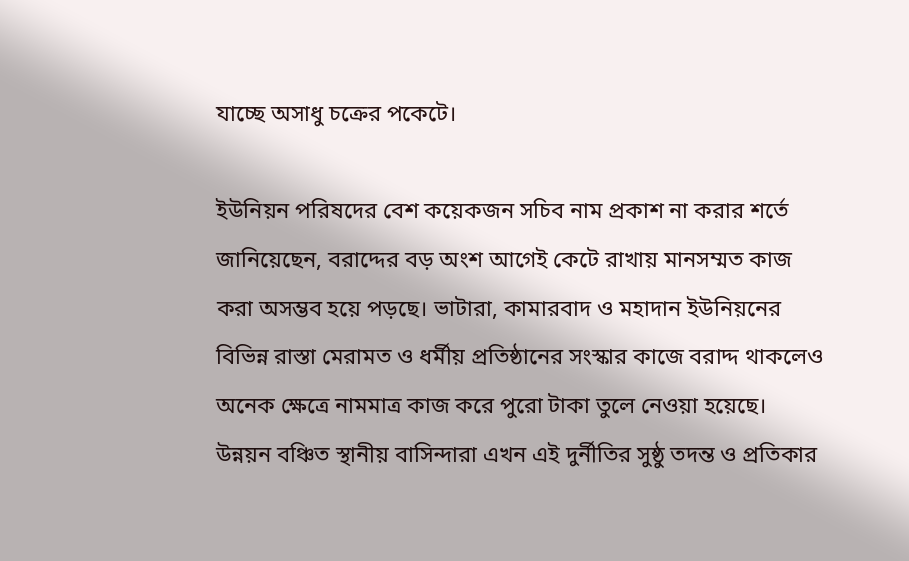যাচ্ছে অসাধু চক্রের পকেটে।

ইউনিয়ন পরিষদের বেশ কয়েকজন সচিব নাম প্রকাশ না করার শর্তে জানিয়েছেন, বরাদ্দের বড় অংশ আগেই কেটে রাখায় মানসম্মত কাজ করা অসম্ভব হয়ে পড়ছে। ভাটারা, কামারবাদ ও মহাদান ইউনিয়নের বিভিন্ন রাস্তা মেরামত ও ধর্মীয় প্রতিষ্ঠানের সংস্কার কাজে বরাদ্দ থাকলেও অনেক ক্ষেত্রে নামমাত্র কাজ করে পুরো টাকা তুলে নেওয়া হয়েছে। উন্নয়ন বঞ্চিত স্থানীয় বাসিন্দারা এখন এই দুর্নীতির সুষ্ঠু তদন্ত ও প্রতিকার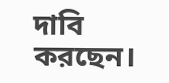দাবি করছেন।